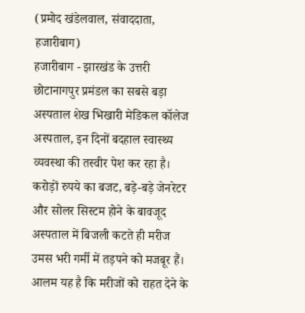(प्रमोद खंडेलवाल, संवाददाता, हजारीबाग)
हजारीबाग - झारखंड के उत्तरी छोटानागपुर प्रमंडल का सबसे बड़ा अस्पताल शेख भिखारी मेडिकल कॉलेज अस्पताल, इन दिनों बदहाल स्वास्थ्य व्यवस्था की तस्वीर पेश कर रहा है। करोड़ों रुपये का बजट, बड़े-बड़े जेनरेटर और सोलर सिस्टम होने के बावजूद अस्पताल में बिजली कटते ही मरीज उमस भरी गर्मी में तड़पने को मजबूर हैं।
आलम यह है कि मरीजों को राहत देने के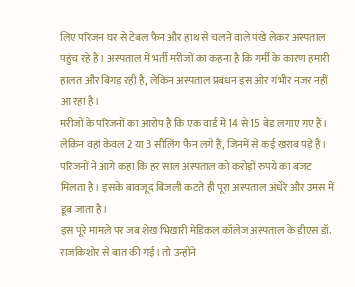लिए परिजन घर से टेबल फैन और हाथ से चलने वाले पंखे लेकर अस्पताल पहुंच रहे हैं। अस्पताल में भर्ती मरीजों का कहना है कि गर्मी के कारण हमारी हालत और बिगड़ रही है, लेकिन अस्पताल प्रबंधन इस ओर गंभीर नजर नहीं आ रहा है।
मरीजों के परिजनों का आरोप है कि एक वार्ड में 14 से 15 बेड लगाए गए हैं। लेकिन वहां केवल 2 या 3 सीलिंग फैन लगे हैं, जिनमें से कई खराब पड़े हैं। परिजनों ने आगे कहा कि हर साल अस्पताल को करोड़ों रुपये का बजट मिलता है। इसके बावजूद बिजली कटते ही पूरा अस्पताल अंधेरे और उमस में डूब जाता है।
इस पूरे मामले पर जब शेख भिखारी मेडिकल कॉलेज अस्पताल के डीएस डॉ. राजकिशोर से बात की गई। तो उन्होंने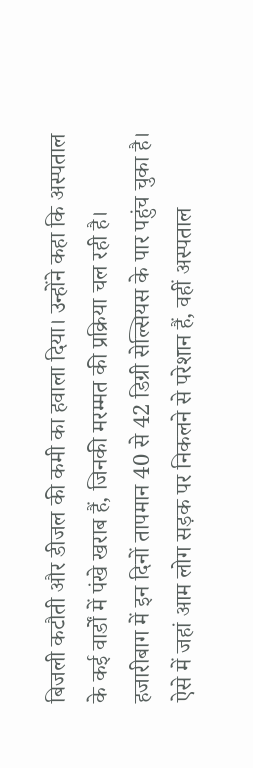बिजली कटौती और डीजल की कमी का हवाला दिया। उन्होंने कहा कि अस्पताल के कई वार्डों में पंखे खराब हैं, जिनकी मरम्मत की प्रक्रिया चल रही है।
हजारीबाग में इन दिनों तापमान 40 से 42 डिग्री सेल्सियस के पार पहुंच चुका है। ऐसे में जहां आम लोग सड़क पर निकलने से परेशान हैं, वहीं अस्पताल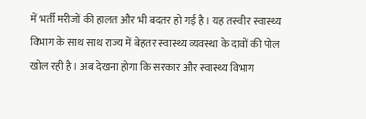में भर्ती मरीजों की हालत और भी बदतर हो गई है। यह तस्वीर स्वास्थ्य विभाग के साथ साथ राज्य में बेहतर स्वास्थ्य व्यवस्था के दावों की पोल खोल रही है। अब देखना होगा कि सरकार और स्वास्थ्य विभाग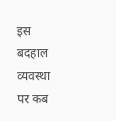इस बदहाल व्यवस्था पर कब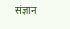संज्ञान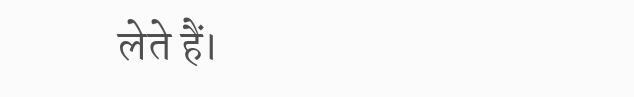लेते हैं।